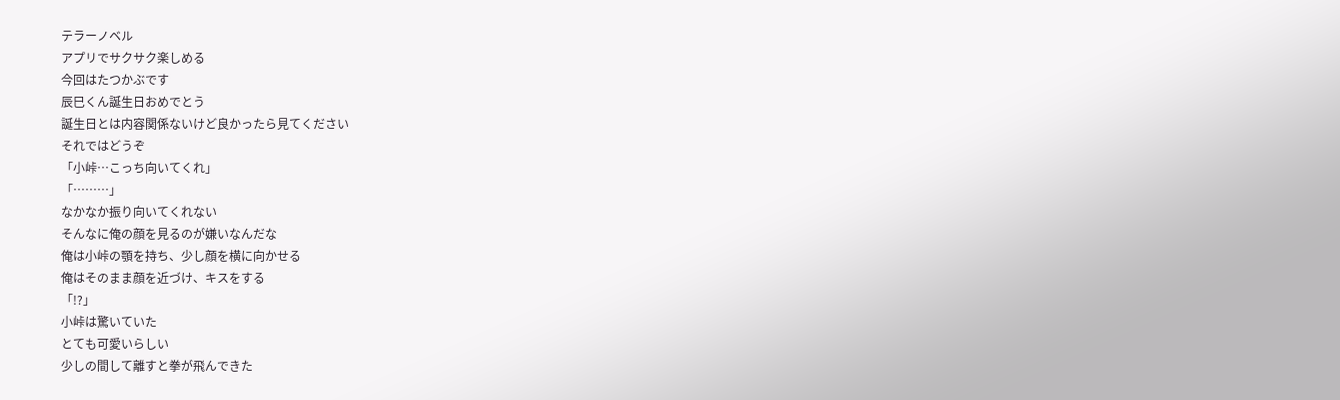テラーノベル
アプリでサクサク楽しめる
今回はたつかぶです
辰巳くん誕生日おめでとう
誕生日とは内容関係ないけど良かったら見てください
それではどうぞ
「小峠…こっち向いてくれ」
「………」
なかなか振り向いてくれない
そんなに俺の顔を見るのが嫌いなんだな
俺は小峠の顎を持ち、少し顔を横に向かせる
俺はそのまま顔を近づけ、キスをする
「!?」
小峠は驚いていた
とても可愛いらしい
少しの間して離すと拳が飛んできた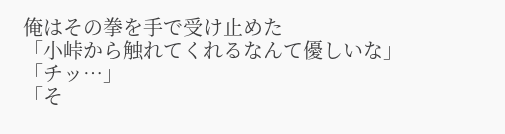俺はその拳を手で受け止めた
「小峠から触れてくれるなんて優しいな」
「チッ…」
「そ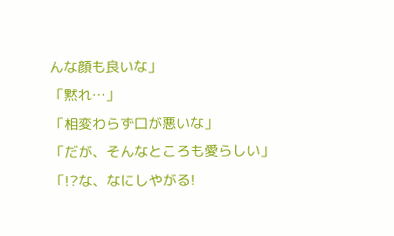んな顔も良いな」
「黙れ…」
「相変わらず口が悪いな」
「だが、そんなところも愛らしい」
「!?な、なにしやがる!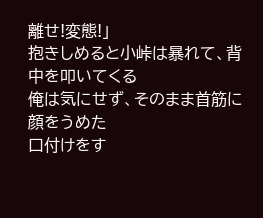離せ!変態!」
抱きしめると小峠は暴れて、背中を叩いてくる
俺は気にせず、そのまま首筋に顔をうめた
口付けをす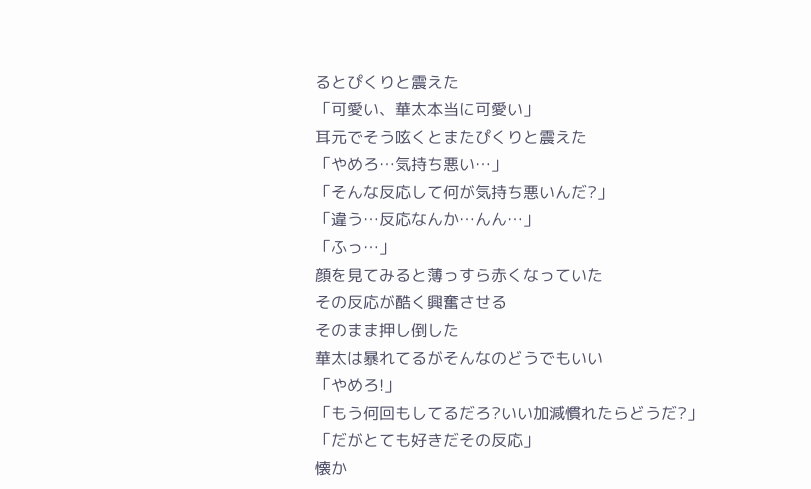るとぴくりと震えた
「可愛い、華太本当に可愛い」
耳元でそう呟くとまたぴくりと震えた
「やめろ…気持ち悪い…」
「そんな反応して何が気持ち悪いんだ?」
「違う…反応なんか…んん…」
「ふっ…」
顔を見てみると薄っすら赤くなっていた
その反応が酷く興奮させる
そのまま押し倒した
華太は暴れてるがそんなのどうでもいい
「やめろ!」
「もう何回もしてるだろ?いい加減慣れたらどうだ?」
「だがとても好きだその反応」
懐か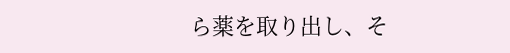ら薬を取り出し、そ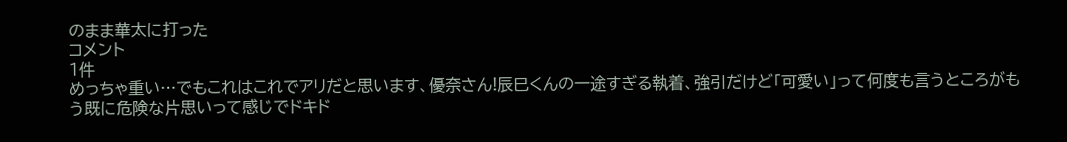のまま華太に打った
コメント
1件
めっちゃ重い…でもこれはこれでアリだと思います、優奈さん!辰巳くんの一途すぎる執着、強引だけど「可愛い」って何度も言うところがもう既に危険な片思いって感じでドキド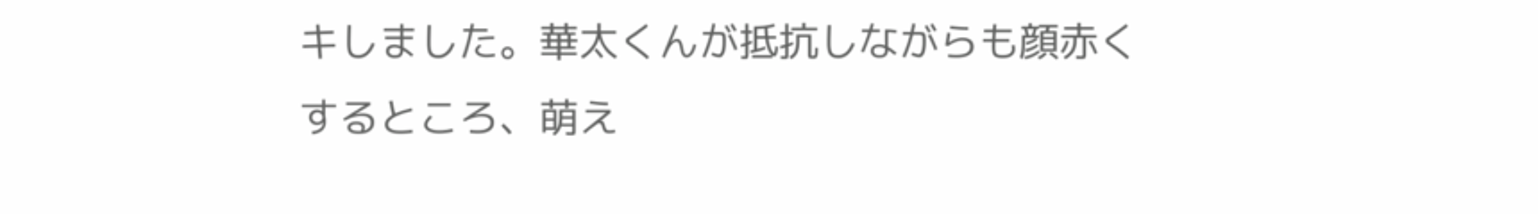キしました。華太くんが抵抗しながらも顔赤くするところ、萌え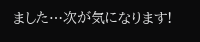ました…次が気になります!